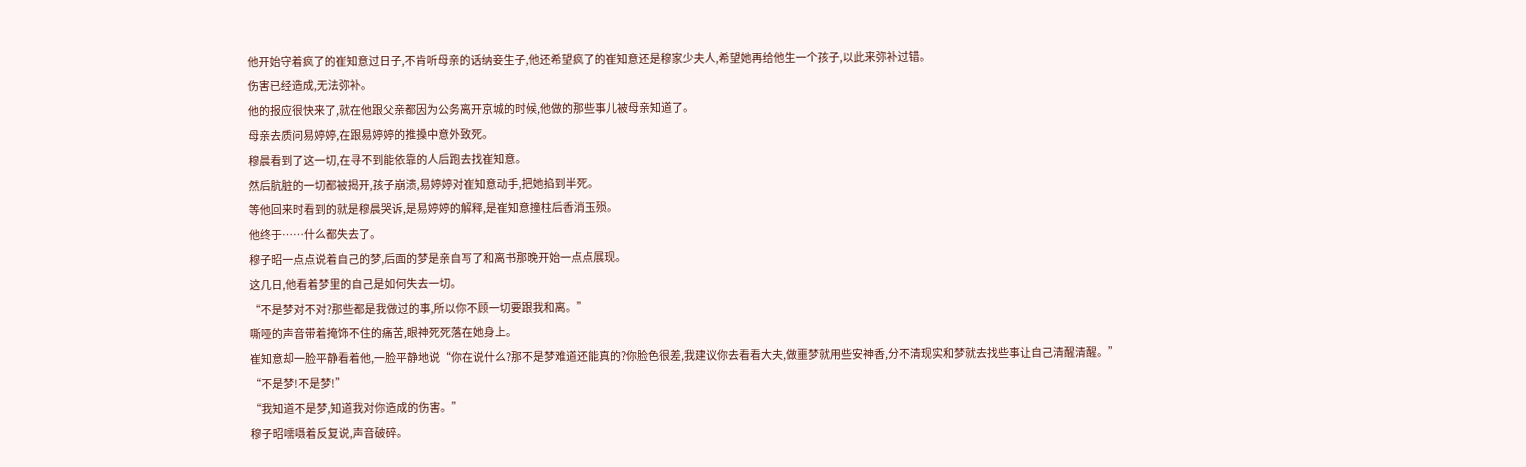他开始守着疯了的崔知意过日子,不肯听母亲的话纳妾生子,他还希望疯了的崔知意还是穆家少夫人,希望她再给他生一个孩子,以此来弥补过错。
伤害已经造成,无法弥补。
他的报应很快来了,就在他跟父亲都因为公务离开京城的时候,他做的那些事儿被母亲知道了。
母亲去质问易婷婷,在跟易婷婷的推搡中意外致死。
穆晨看到了这一切,在寻不到能依靠的人后跑去找崔知意。
然后肮脏的一切都被揭开,孩子崩溃,易婷婷对崔知意动手,把她掐到半死。
等他回来时看到的就是穆晨哭诉,是易婷婷的解释,是崔知意撞柱后香消玉殒。
他终于……什么都失去了。
穆子昭一点点说着自己的梦,后面的梦是亲自写了和离书那晚开始一点点展现。
这几日,他看着梦里的自己是如何失去一切。
“不是梦对不对?那些都是我做过的事,所以你不顾一切要跟我和离。”
嘶哑的声音带着掩饰不住的痛苦,眼神死死落在她身上。
崔知意却一脸平静看着他,一脸平静地说“你在说什么?那不是梦难道还能真的?你脸色很差,我建议你去看看大夫,做噩梦就用些安神香,分不清现实和梦就去找些事让自己清醒清醒。”
“不是梦!不是梦!”
“我知道不是梦,知道我对你造成的伤害。”
穆子昭嚅嗫着反复说,声音破碎。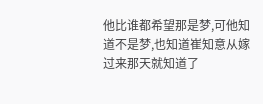他比谁都希望那是梦,可他知道不是梦,也知道崔知意从嫁过来那天就知道了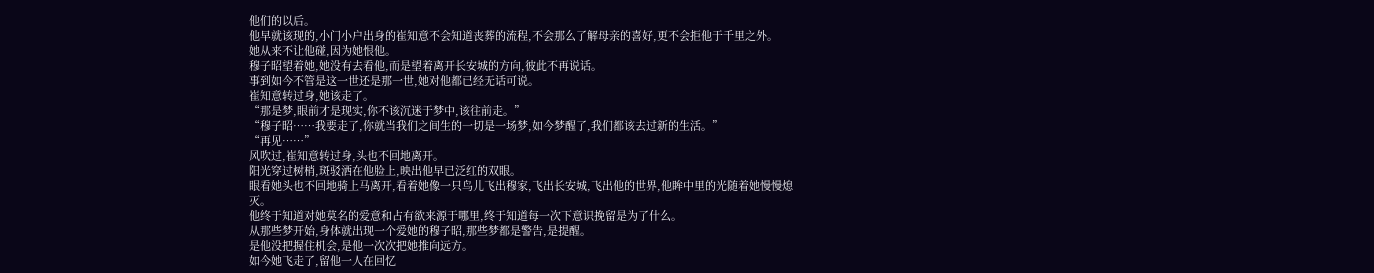他们的以后。
他早就该现的,小门小户出身的崔知意不会知道丧葬的流程,不会那么了解母亲的喜好,更不会拒他于千里之外。
她从来不让他碰,因为她恨他。
穆子昭望着她,她没有去看他,而是望着离开长安城的方向,彼此不再说话。
事到如今不管是这一世还是那一世,她对他都已经无话可说。
崔知意转过身,她该走了。
“那是梦,眼前才是现实,你不该沉迷于梦中,该往前走。”
“穆子昭……我要走了,你就当我们之间生的一切是一场梦,如今梦醒了,我们都该去过新的生活。”
“再见……”
风吹过,崔知意转过身,头也不回地离开。
阳光穿过树梢,斑驳洒在他脸上,映出他早已泛红的双眼。
眼看她头也不回地骑上马离开,看着她像一只鸟儿飞出穆家,飞出长安城,飞出他的世界,他眸中里的光随着她慢慢熄灭。
他终于知道对她莫名的爱意和占有欲来源于哪里,终于知道每一次下意识挽留是为了什么。
从那些梦开始,身体就出现一个爱她的穆子昭,那些梦都是警告,是提醒。
是他没把握住机会,是他一次次把她推向远方。
如今她飞走了,留他一人在回忆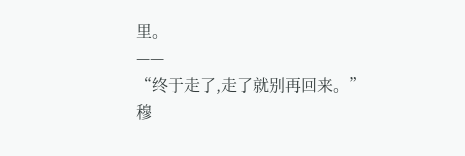里。
——
“终于走了,走了就别再回来。”
穆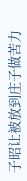子昭让被放到庄子做苦力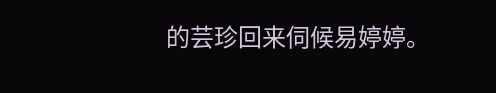的芸珍回来伺候易婷婷。